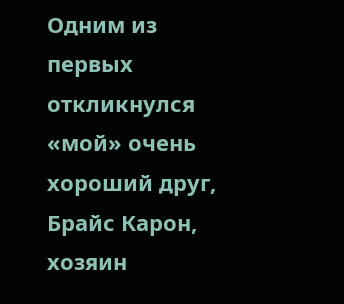Одним из первых откликнулся «мой» очень хороший друг, Брайс Карон, хозяин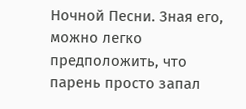Ночной Песни. Зная его, можно легко предположить, что парень просто запал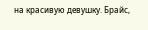на красивую девушку. Брайс,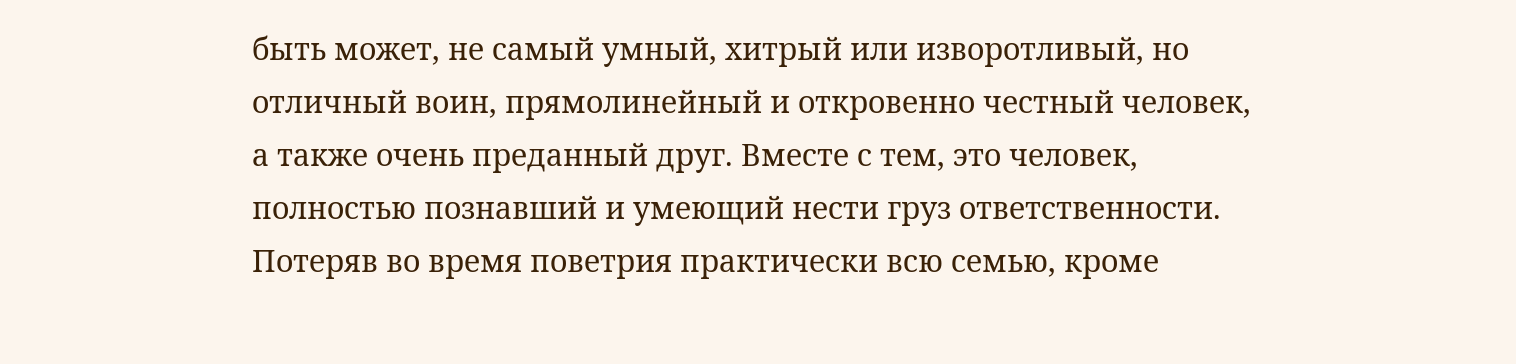быть может, не самый умный, хитрый или изворотливый, но отличный воин, прямолинейный и откровенно честный человек, а также очень преданный друг. Вместе с тем, это человек, полностью познавший и умеющий нести груз ответственности. Потеряв во время поветрия практически всю семью, кроме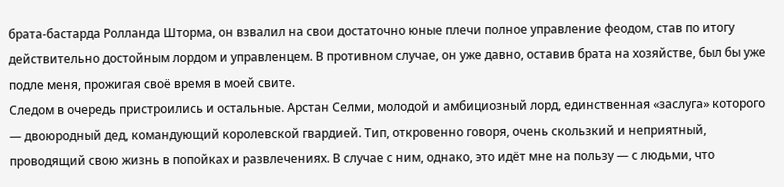брата-бастарда Ролланда Шторма, он взвалил на свои достаточно юные плечи полное управление феодом, став по итогу действительно достойным лордом и управленцем. В противном случае, он уже давно, оставив брата на хозяйстве, был бы уже подле меня, прожигая своё время в моей свите.
Следом в очередь пристроились и остальные. Арстан Селми, молодой и амбициозный лорд, единственная «заслуга» которого — двоюродный дед, командующий королевской гвардией. Тип, откровенно говоря, очень скользкий и неприятный, проводящий свою жизнь в попойках и развлечениях. В случае с ним, однако, это идёт мне на пользу — с людьми, что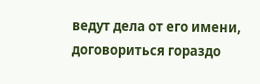ведут дела от его имени, договориться гораздо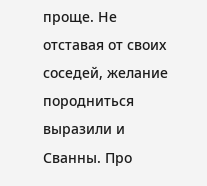проще. Не отставая от своих соседей, желание породниться выразили и Сванны. Про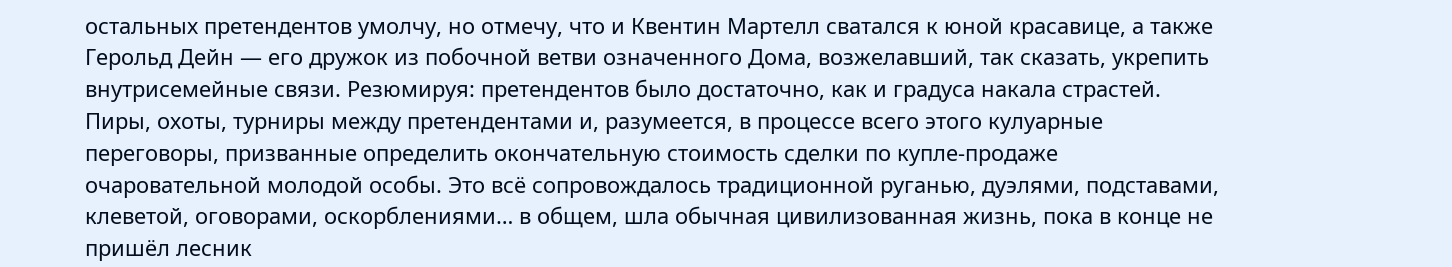остальных претендентов умолчу, но отмечу, что и Квентин Мартелл сватался к юной красавице, а также Герольд Дейн — его дружок из побочной ветви означенного Дома, возжелавший, так сказать, укрепить внутрисемейные связи. Резюмируя: претендентов было достаточно, как и градуса накала страстей.
Пиры, охоты, турниры между претендентами и, разумеется, в процессе всего этого кулуарные переговоры, призванные определить окончательную стоимость сделки по купле-продаже очаровательной молодой особы. Это всё сопровождалось традиционной руганью, дуэлями, подставами, клеветой, оговорами, оскорблениями… в общем, шла обычная цивилизованная жизнь, пока в конце не пришёл лесник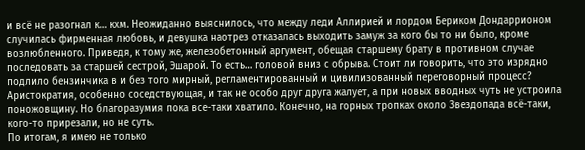и всё не разогнал к… кхм. Неожиданно выяснилось, что между леди Аллирией и лордом Бериком Дондаррионом случилась фирменная любовь, и девушка наотрез отказалась выходить замуж за кого бы то ни было, кроме возлюбленного. Приведя, к тому же, железобетонный аргумент, обещая старшему брату в противном случае последовать за старшей сестрой, Эшарой. То есть… головой вниз с обрыва. Стоит ли говорить, что это изрядно подлило бензинчика в и без того мирный, регламентированный и цивилизованный переговорный процесс? Аристократия, особенно соседствующая, и так не особо друг друга жалует, а при новых вводных чуть не устроила поножовщину. Но благоразумия пока все-таки хватило. Конечно, на горных тропках около Звездопада всё-таки, кого-то прирезали, но не суть.
По итогам, я имею не только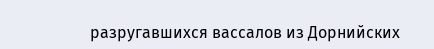разругавшихся вассалов из Дорнийских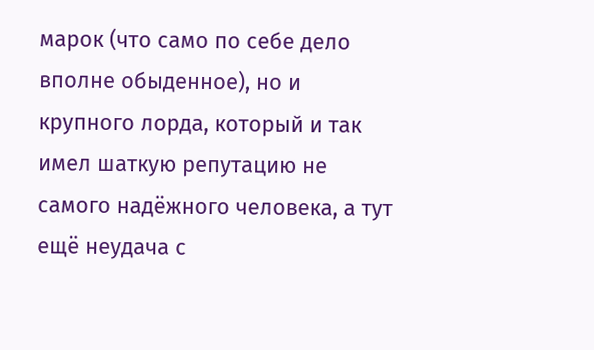марок (что само по себе дело вполне обыденное), но и крупного лорда, который и так имел шаткую репутацию не самого надёжного человека, а тут ещё неудача с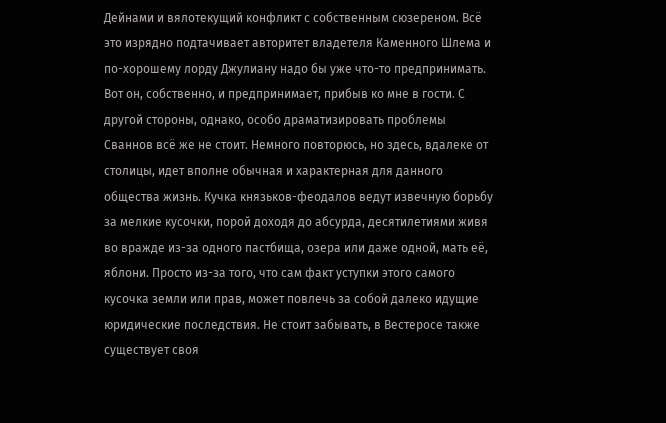Дейнами и вялотекущий конфликт с собственным сюзереном. Всё это изрядно подтачивает авторитет владетеля Каменного Шлема и по-хорошему лорду Джулиану надо бы уже что-то предпринимать. Вот он, собственно, и предпринимает, прибыв ко мне в гости. С другой стороны, однако, особо драматизировать проблемы Сваннов всё же не стоит. Немного повторюсь, но здесь, вдалеке от столицы, идет вполне обычная и характерная для данного общества жизнь. Кучка князьков-феодалов ведут извечную борьбу за мелкие кусочки, порой доходя до абсурда, десятилетиями живя во вражде из-за одного пастбища, озера или даже одной, мать её, яблони. Просто из-за того, что сам факт уступки этого самого кусочка земли или прав, может повлечь за собой далеко идущие юридические последствия. Не стоит забывать, в Вестеросе также существует своя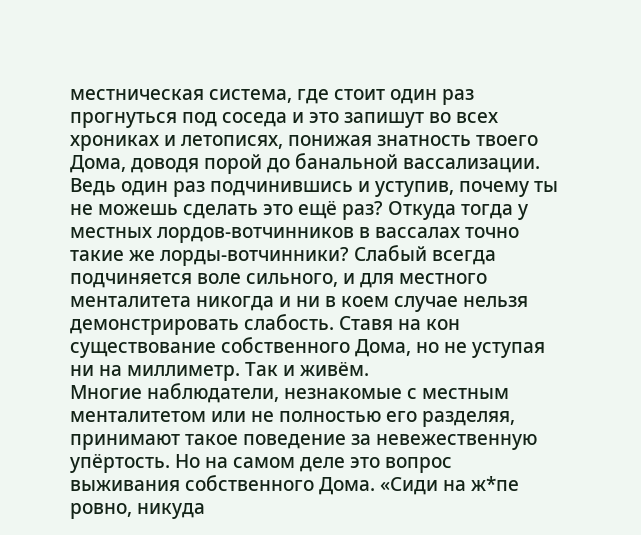местническая система, где стоит один раз прогнуться под соседа и это запишут во всех хрониках и летописях, понижая знатность твоего Дома, доводя порой до банальной вассализации. Ведь один раз подчинившись и уступив, почему ты не можешь сделать это ещё раз? Откуда тогда у местных лордов-вотчинников в вассалах точно такие же лорды-вотчинники? Слабый всегда подчиняется воле сильного, и для местного менталитета никогда и ни в коем случае нельзя демонстрировать слабость. Ставя на кон существование собственного Дома, но не уступая ни на миллиметр. Так и живём.
Многие наблюдатели, незнакомые с местным менталитетом или не полностью его разделяя, принимают такое поведение за невежественную упёртость. Но на самом деле это вопрос выживания собственного Дома. «Сиди на ж*пе ровно, никуда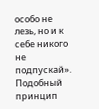особо не лезь, но и к себе никого не подпускай». Подобный принцип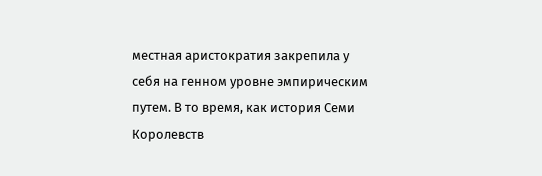местная аристократия закрепила у себя на генном уровне эмпирическим путем. В то время, как история Семи Королевств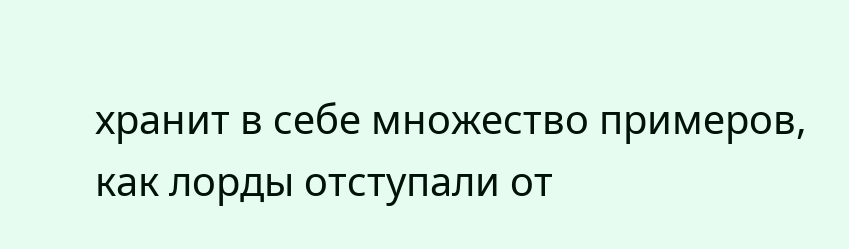хранит в себе множество примеров, как лорды отступали от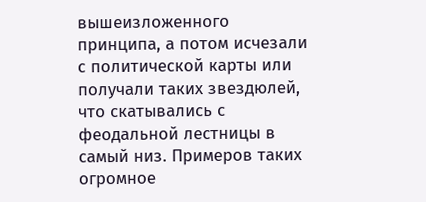вышеизложенного принципа, а потом исчезали с политической карты или получали таких звездюлей, что скатывались с феодальной лестницы в самый низ. Примеров таких огромное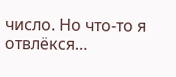число. Но что-то я отвлёкся…